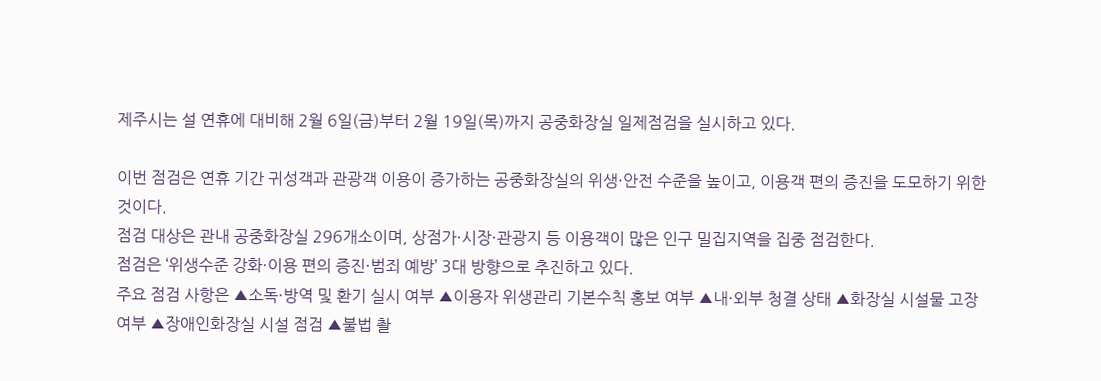제주시는 설 연휴에 대비해 2월 6일(금)부터 2월 19일(목)까지 공중화장실 일제점검을 실시하고 있다.

이번 점검은 연휴 기간 귀성객과 관광객 이용이 증가하는 공중화장실의 위생·안전 수준을 높이고, 이용객 편의 증진을 도모하기 위한 것이다.
점검 대상은 관내 공중화장실 296개소이며, 상점가·시장·관광지 등 이용객이 많은 인구 밀집지역을 집중 점검한다.
점검은 ‘위생수준 강화·이용 편의 증진·범죄 예방’ 3대 방향으로 추진하고 있다.
주요 점검 사항은 ▲소독·방역 및 환기 실시 여부 ▲이용자 위생관리 기본수칙 홍보 여부 ▲내·외부 청결 상태 ▲화장실 시설물 고장 여부 ▲장애인화장실 시설 점검 ▲불법 촬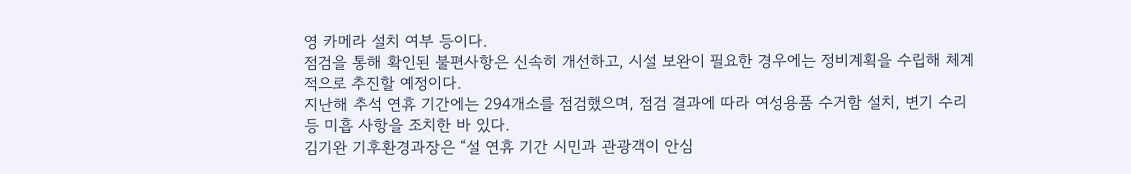영 카메라 설치 여부 등이다.
점검을 통해 확인된 불편사항은 신속히 개선하고, 시설 보완이 필요한 경우에는 정비계획을 수립해 체계적으로 추진할 예정이다.
지난해 추석 연휴 기간에는 294개소를 점검했으며, 점검 결과에 따라 여성용품 수거함 설치, 변기 수리 등 미흡 사항을 조치한 바 있다.
김기완 기후환경과장은 “설 연휴 기간 시민과 관광객이 안심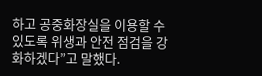하고 공중화장실을 이용할 수 있도록 위생과 안전 점검을 강화하겠다”고 말했다.